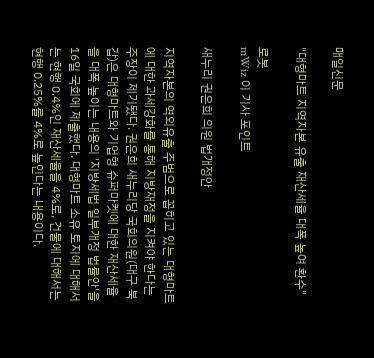매일신문

"대형마트 지역자본 유출 재산세율 대폭 높여 환수"

로봇
mWiz 이 기사 포인트

새누리 권은희 의원 법개정안

지역자본의 역외유출 주범으로 꼽히고 있는 대형마트에 대한 과세강화를 통해 지방재정을 지켜야 한다는 주장이 제기됐다. 권은희 새누리당 국회의원(대구 북갑)은 대형마트와 기업형 슈퍼마켓에 대한 재산세율을 대폭 높이는 내용의 '지방세법 일부개정 법률안'을 16일 국회에 제출했다. 대형마트 소유 토지에 대해서는 현행 0.4%인 재산세율을 4%로, 건물에 대해서는 현행 0.25%를 4%로 높인다는 내용이다.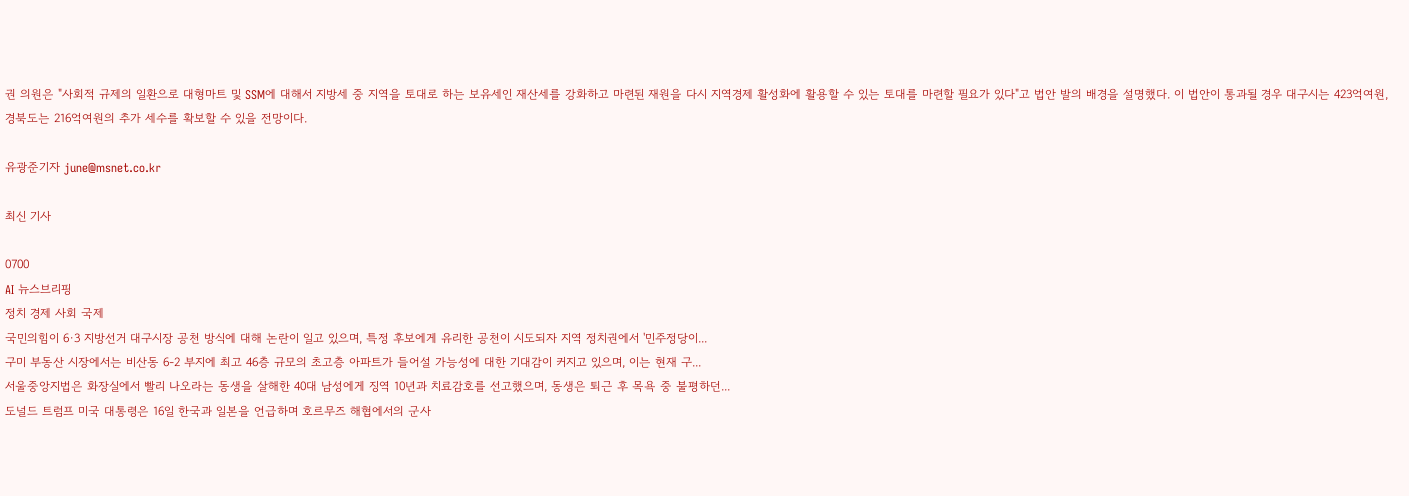권 의원은 "사회적 규제의 일환으로 대형마트 및 SSM에 대해서 지방세 중 지역을 토대로 하는 보유세인 재산세를 강화하고 마련된 재원을 다시 지역경제 활성화에 활용할 수 있는 토대를 마련할 필요가 있다"고 법안 발의 배경을 설명했다. 이 법안이 통과될 경우 대구시는 423억여원, 경북도는 216억여원의 추가 세수를 확보할 수 있을 전망이다.

유광준기자 june@msnet.co.kr

최신 기사

0700
AI 뉴스브리핑
정치 경제 사회 국제
국민의힘이 6·3 지방선거 대구시장 공천 방식에 대해 논란이 일고 있으며, 특정 후보에게 유리한 공천이 시도되자 지역 정치권에서 '민주정당이...
구미 부동산 시장에서는 비산동 6-2 부지에 최고 46층 규모의 초고층 아파트가 들어설 가능성에 대한 기대감이 커지고 있으며, 이는 현재 구...
서울중앙지법은 화장실에서 빨리 나오라는 동생을 살해한 40대 남성에게 징역 10년과 치료감호를 선고했으며, 동생은 퇴근 후 목욕 중 불평하던...
도널드 트럼프 미국 대통령은 16일 한국과 일본을 언급하며 호르무즈 해협에서의 군사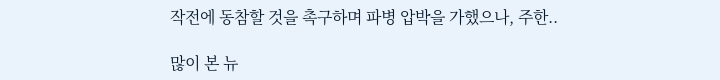작전에 동참할 것을 촉구하며 파병 압박을 가했으나, 주한..

많이 본 뉴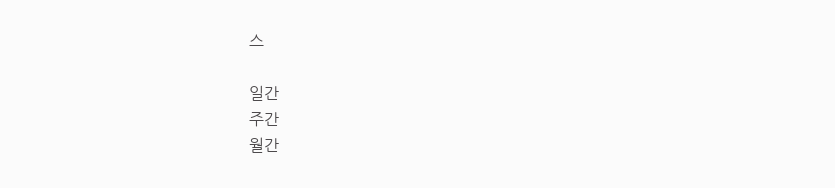스

일간
주간
월간